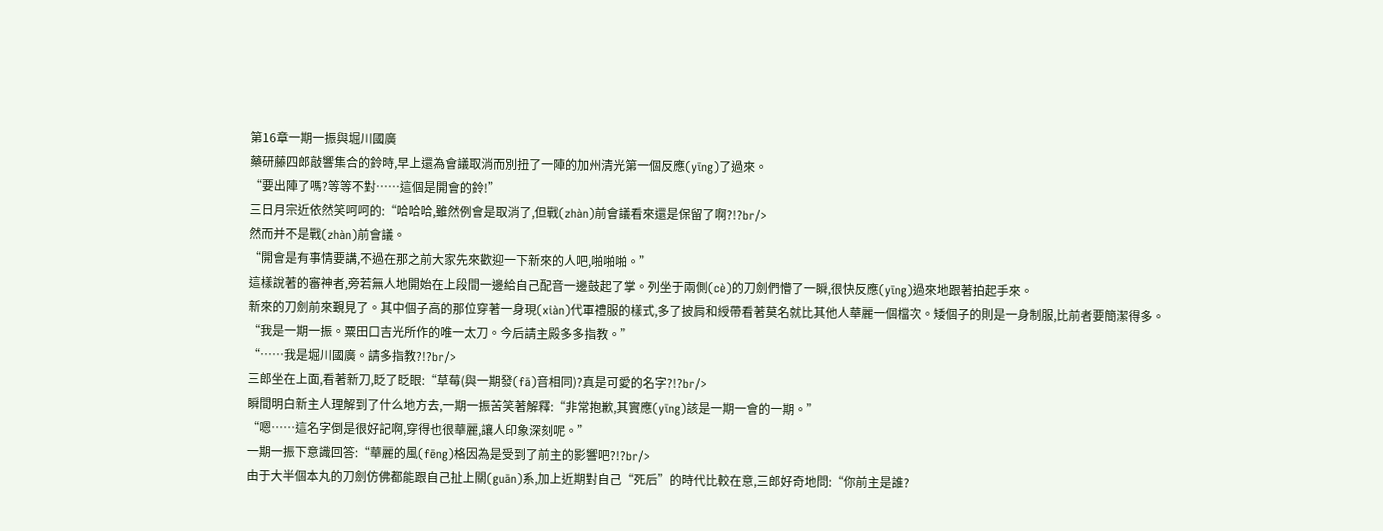第16章一期一振與堀川國廣
藥研藤四郎敲響集合的鈴時,早上還為會議取消而別扭了一陣的加州清光第一個反應(yīng)了過來。
“要出陣了嗎?等等不對……這個是開會的鈴!”
三日月宗近依然笑呵呵的:“哈哈哈,雖然例會是取消了,但戰(zhàn)前會議看來還是保留了啊?!?br/>
然而并不是戰(zhàn)前會議。
“開會是有事情要講,不過在那之前大家先來歡迎一下新來的人吧,啪啪啪。”
這樣說著的審神者,旁若無人地開始在上段間一邊給自己配音一邊鼓起了掌。列坐于兩側(cè)的刀劍們懵了一瞬,很快反應(yīng)過來地跟著拍起手來。
新來的刀劍前來覲見了。其中個子高的那位穿著一身現(xiàn)代軍禮服的樣式,多了披肩和綬帶看著莫名就比其他人華麗一個檔次。矮個子的則是一身制服,比前者要簡潔得多。
“我是一期一振。粟田口吉光所作的唯一太刀。今后請主殿多多指教。”
“……我是堀川國廣。請多指教?!?br/>
三郎坐在上面,看著新刀,眨了眨眼:“草莓(與一期發(fā)音相同)?真是可愛的名字?!?br/>
瞬間明白新主人理解到了什么地方去,一期一振苦笑著解釋:“非常抱歉,其實應(yīng)該是一期一會的一期。”
“嗯……這名字倒是很好記啊,穿得也很華麗,讓人印象深刻呢。”
一期一振下意識回答:“華麗的風(fēng)格因為是受到了前主的影響吧?!?br/>
由于大半個本丸的刀劍仿佛都能跟自己扯上關(guān)系,加上近期對自己“死后”的時代比較在意,三郎好奇地問:“你前主是誰?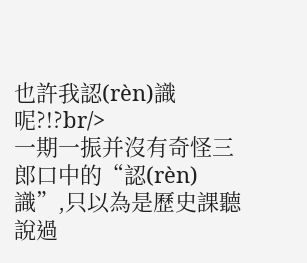也許我認(rèn)識呢?!?br/>
一期一振并沒有奇怪三郎口中的“認(rèn)識”,只以為是歷史課聽說過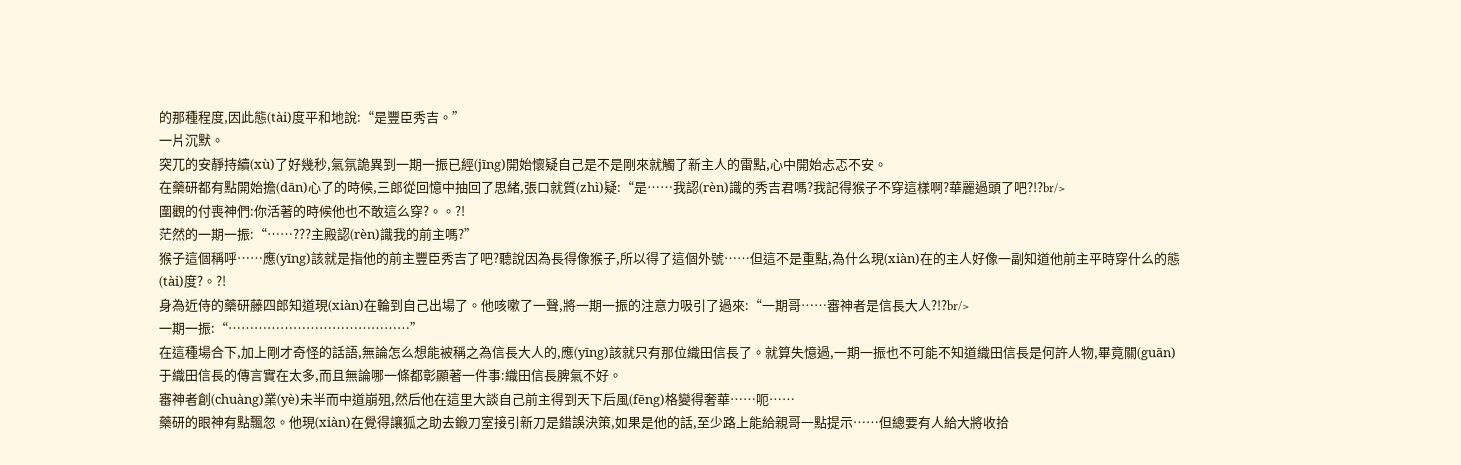的那種程度,因此態(tài)度平和地說:“是豐臣秀吉。”
一片沉默。
突兀的安靜持續(xù)了好幾秒,氣氛詭異到一期一振已經(jīng)開始懷疑自己是不是剛來就觸了新主人的雷點,心中開始忐忑不安。
在藥研都有點開始擔(dān)心了的時候,三郎從回憶中抽回了思緒,張口就質(zhì)疑:“是……我認(rèn)識的秀吉君嗎?我記得猴子不穿這樣啊?華麗過頭了吧?!?br/>
圍觀的付喪神們:你活著的時候他也不敢這么穿?。。?!
茫然的一期一振:“……???主殿認(rèn)識我的前主嗎?”
猴子這個稱呼……應(yīng)該就是指他的前主豐臣秀吉了吧?聽說因為長得像猴子,所以得了這個外號……但這不是重點,為什么現(xiàn)在的主人好像一副知道他前主平時穿什么的態(tài)度?。?!
身為近侍的藥研藤四郎知道現(xiàn)在輪到自己出場了。他咳嗽了一聲,將一期一振的注意力吸引了過來:“一期哥……審神者是信長大人?!?br/>
一期一振:“……………………………………”
在這種場合下,加上剛才奇怪的話語,無論怎么想能被稱之為信長大人的,應(yīng)該就只有那位織田信長了。就算失憶過,一期一振也不可能不知道織田信長是何許人物,畢竟關(guān)于織田信長的傳言實在太多,而且無論哪一條都彰顯著一件事:織田信長脾氣不好。
審神者創(chuàng)業(yè)未半而中道崩殂,然后他在這里大談自己前主得到天下后風(fēng)格變得奢華……呃……
藥研的眼神有點飄忽。他現(xiàn)在覺得讓狐之助去鍛刀室接引新刀是錯誤決策,如果是他的話,至少路上能給親哥一點提示……但總要有人給大將收拾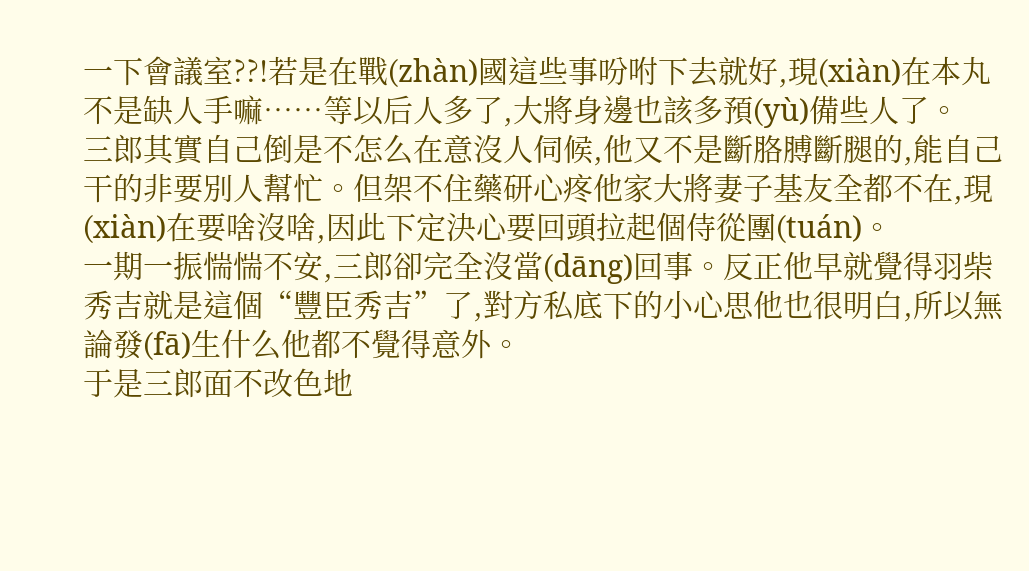一下會議室??!若是在戰(zhàn)國這些事吩咐下去就好,現(xiàn)在本丸不是缺人手嘛……等以后人多了,大將身邊也該多預(yù)備些人了。
三郎其實自己倒是不怎么在意沒人伺候,他又不是斷胳膊斷腿的,能自己干的非要別人幫忙。但架不住藥研心疼他家大將妻子基友全都不在,現(xiàn)在要啥沒啥,因此下定決心要回頭拉起個侍從團(tuán)。
一期一振惴惴不安,三郎卻完全沒當(dāng)回事。反正他早就覺得羽柴秀吉就是這個“豐臣秀吉”了,對方私底下的小心思他也很明白,所以無論發(fā)生什么他都不覺得意外。
于是三郎面不改色地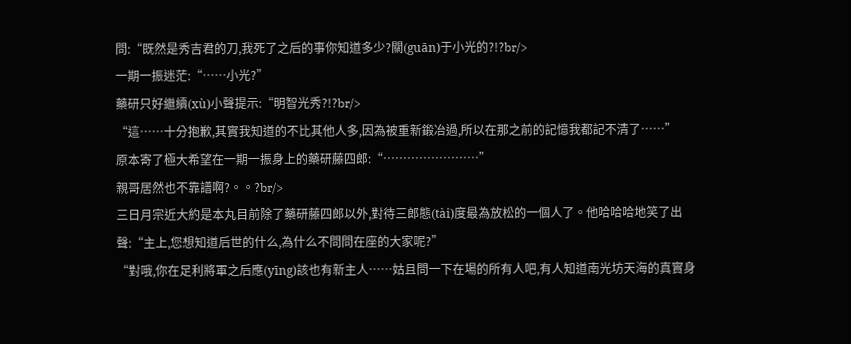問:“既然是秀吉君的刀,我死了之后的事你知道多少?關(guān)于小光的?!?br/>
一期一振迷茫:“……小光?”
藥研只好繼續(xù)小聲提示:“明智光秀?!?br/>
“這……十分抱歉,其實我知道的不比其他人多,因為被重新鍛冶過,所以在那之前的記憶我都記不清了……”
原本寄了極大希望在一期一振身上的藥研藤四郎:“……………………”
親哥居然也不靠譜啊?。。?br/>
三日月宗近大約是本丸目前除了藥研藤四郎以外,對待三郎態(tài)度最為放松的一個人了。他哈哈哈地笑了出聲:“主上,您想知道后世的什么,為什么不問問在座的大家呢?”
“對哦,你在足利將軍之后應(yīng)該也有新主人……姑且問一下在場的所有人吧,有人知道南光坊天海的真實身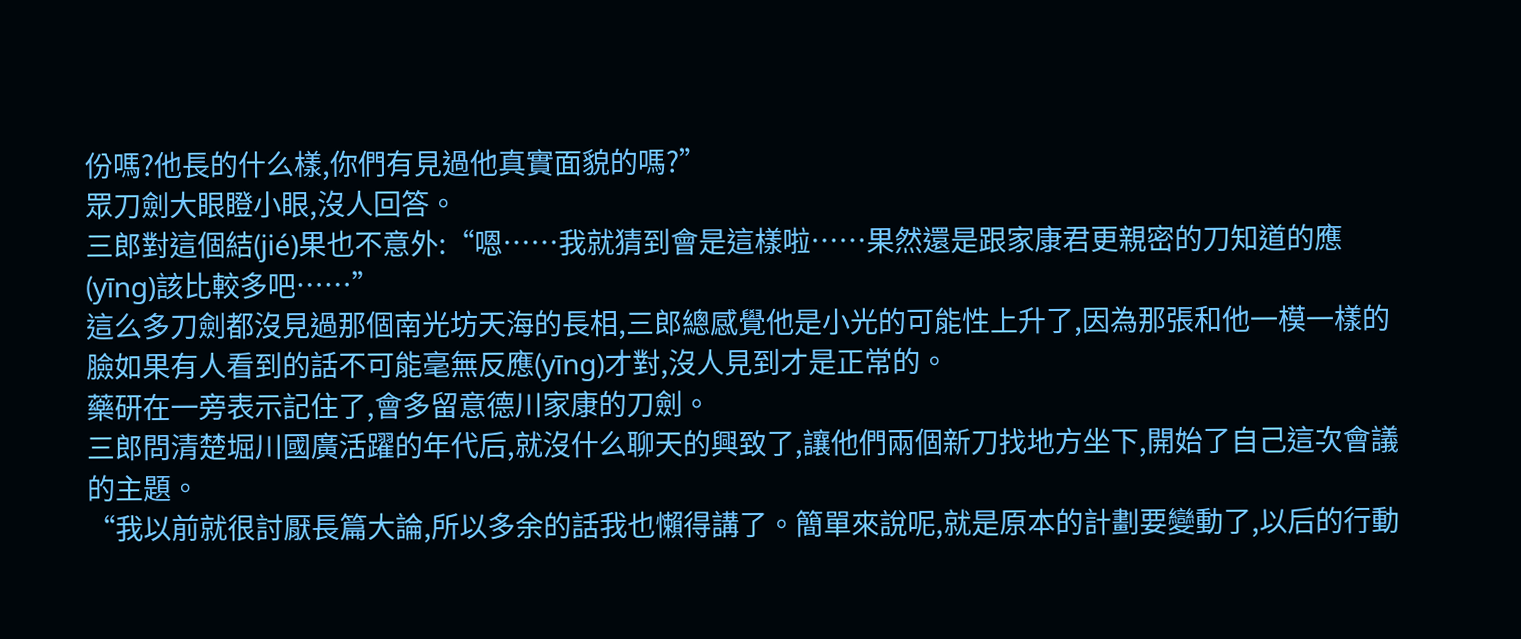份嗎?他長的什么樣,你們有見過他真實面貌的嗎?”
眾刀劍大眼瞪小眼,沒人回答。
三郎對這個結(jié)果也不意外:“嗯……我就猜到會是這樣啦……果然還是跟家康君更親密的刀知道的應(yīng)該比較多吧……”
這么多刀劍都沒見過那個南光坊天海的長相,三郎總感覺他是小光的可能性上升了,因為那張和他一模一樣的臉如果有人看到的話不可能毫無反應(yīng)才對,沒人見到才是正常的。
藥研在一旁表示記住了,會多留意德川家康的刀劍。
三郎問清楚堀川國廣活躍的年代后,就沒什么聊天的興致了,讓他們兩個新刀找地方坐下,開始了自己這次會議的主題。
“我以前就很討厭長篇大論,所以多余的話我也懶得講了。簡單來說呢,就是原本的計劃要變動了,以后的行動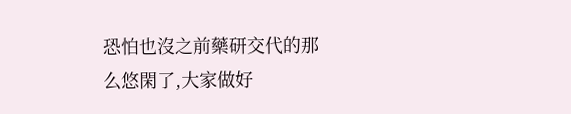恐怕也沒之前藥研交代的那么悠閑了,大家做好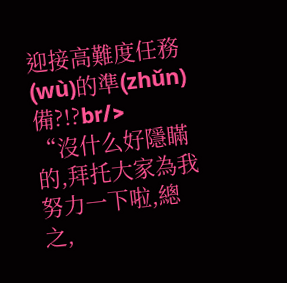迎接高難度任務(wù)的準(zhǔn)備?!?br/>
“沒什么好隱瞞的,拜托大家為我努力一下啦,總之,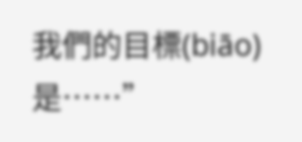我們的目標(biāo)是……”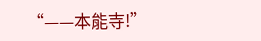“——本能寺!”